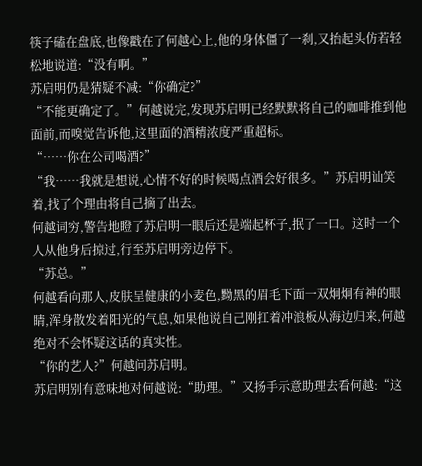筷子磕在盘底,也像戳在了何越心上,他的身体僵了一刹,又抬起头仿若轻松地说道:“没有啊。”
苏启明仍是猜疑不减:“你确定?”
“不能更确定了。”何越说完,发现苏启明已经默默将自己的咖啡推到他面前,而嗅觉告诉他,这里面的酒精浓度严重超标。
“……你在公司喝酒?”
“我……我就是想说,心情不好的时候喝点酒会好很多。”苏启明讪笑着,找了个理由将自己摘了出去。
何越词穷,警告地瞪了苏启明一眼后还是端起杯子,抿了一口。这时一个人从他身后掠过,行至苏启明旁边停下。
“苏总。”
何越看向那人,皮肤呈健康的小麦色,黝黑的眉毛下面一双炯炯有神的眼睛,浑身散发着阳光的气息,如果他说自己刚扛着冲浪板从海边归来,何越绝对不会怀疑这话的真实性。
“你的艺人?”何越问苏启明。
苏启明别有意味地对何越说:“助理。”又扬手示意助理去看何越:“这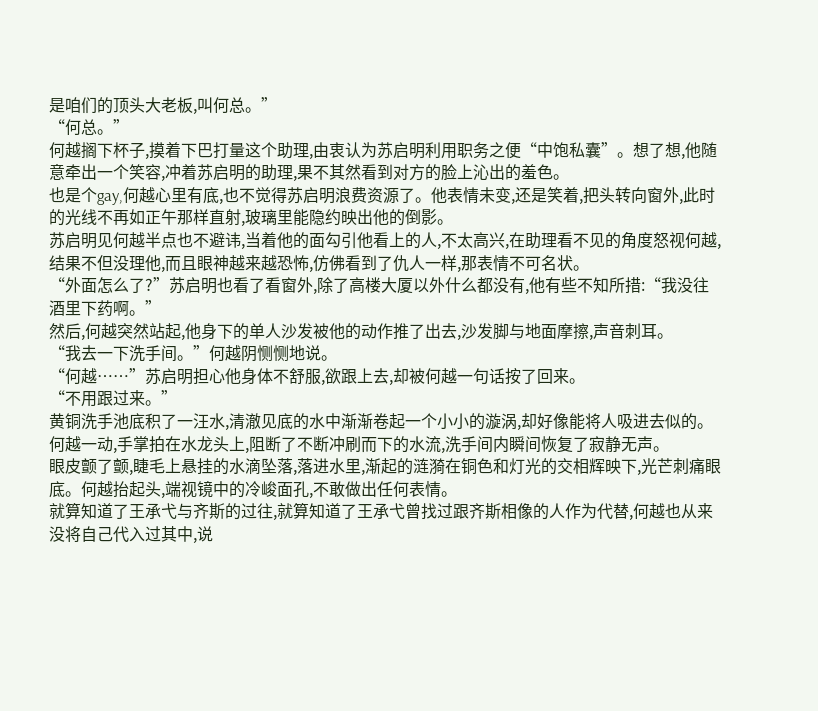是咱们的顶头大老板,叫何总。”
“何总。”
何越搁下杯子,摸着下巴打量这个助理,由衷认为苏启明利用职务之便“中饱私囊”。想了想,他随意牵出一个笑容,冲着苏启明的助理,果不其然看到对方的脸上沁出的羞色。
也是个gay,何越心里有底,也不觉得苏启明浪费资源了。他表情未变,还是笑着,把头转向窗外,此时的光线不再如正午那样直射,玻璃里能隐约映出他的倒影。
苏启明见何越半点也不避讳,当着他的面勾引他看上的人,不太高兴,在助理看不见的角度怒视何越,结果不但没理他,而且眼神越来越恐怖,仿佛看到了仇人一样,那表情不可名状。
“外面怎么了?”苏启明也看了看窗外,除了高楼大厦以外什么都没有,他有些不知所措:“我没往酒里下药啊。”
然后,何越突然站起,他身下的单人沙发被他的动作推了出去,沙发脚与地面摩擦,声音刺耳。
“我去一下洗手间。”何越阴恻恻地说。
“何越……”苏启明担心他身体不舒服,欲跟上去,却被何越一句话按了回来。
“不用跟过来。”
黄铜洗手池底积了一汪水,清澈见底的水中渐渐卷起一个小小的漩涡,却好像能将人吸进去似的。何越一动,手掌拍在水龙头上,阻断了不断冲刷而下的水流,洗手间内瞬间恢复了寂静无声。
眼皮颤了颤,睫毛上悬挂的水滴坠落,落进水里,渐起的涟漪在铜色和灯光的交相辉映下,光芒刺痛眼底。何越抬起头,端视镜中的冷峻面孔,不敢做出任何表情。
就算知道了王承弋与齐斯的过往,就算知道了王承弋曾找过跟齐斯相像的人作为代替,何越也从来没将自己代入过其中,说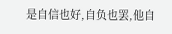是自信也好,自负也罢,他自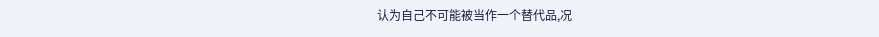认为自己不可能被当作一个替代品,况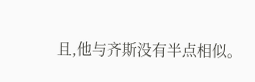且,他与齐斯没有半点相似。